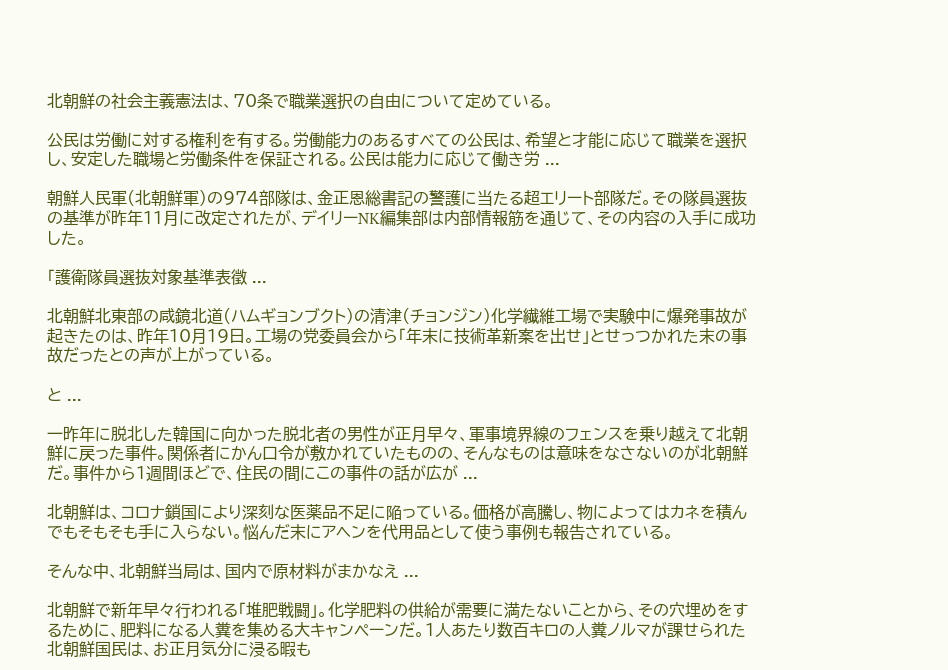北朝鮮の社会主義憲法は、70条で職業選択の自由について定めている。

公民は労働に対する権利を有する。労働能力のあるすべての公民は、希望と才能に応じて職業を選択し、安定した職場と労働条件を保証される。公民は能力に応じて働き労 ...

朝鮮人民軍(北朝鮮軍)の974部隊は、金正恩総書記の警護に当たる超エリート部隊だ。その隊員選抜の基準が昨年11月に改定されたが、デイリーNK編集部は内部情報筋を通じて、その内容の入手に成功した。

「護衛隊員選抜対象基準表徵 ...

北朝鮮北東部の咸鏡北道(ハムギョンブクト)の清津(チョンジン)化学繊維工場で実験中に爆発事故が起きたのは、昨年10月19日。工場の党委員会から「年末に技術革新案を出せ」とせっつかれた末の事故だったとの声が上がっている。

と ...

一昨年に脱北した韓国に向かった脱北者の男性が正月早々、軍事境界線のフェンスを乗り越えて北朝鮮に戻った事件。関係者にかん口令が敷かれていたものの、そんなものは意味をなさないのが北朝鮮だ。事件から1週間ほどで、住民の間にこの事件の話が広が ...

北朝鮮は、コロナ鎖国により深刻な医薬品不足に陥っている。価格が高騰し、物によってはカネを積んでもそもそも手に入らない。悩んだ末にアヘンを代用品として使う事例も報告されている。

そんな中、北朝鮮当局は、国内で原材料がまかなえ ...

北朝鮮で新年早々行われる「堆肥戦闘」。化学肥料の供給が需要に満たないことから、その穴埋めをするために、肥料になる人糞を集める大キャンペーンだ。1人あたり数百キロの人糞ノルマが課せられた北朝鮮国民は、お正月気分に浸る暇も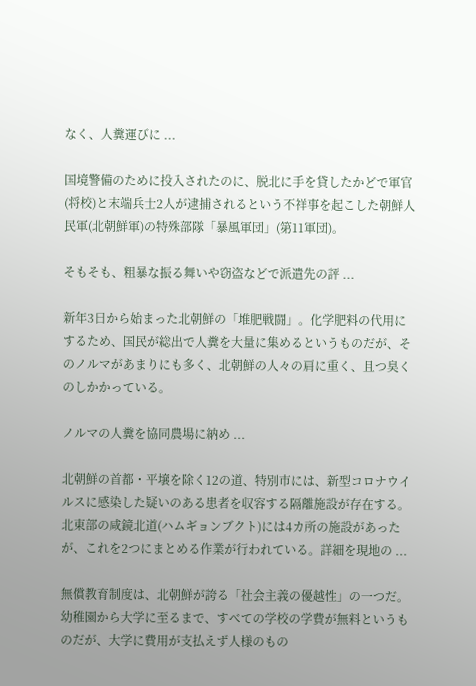なく、人糞運びに ...

国境警備のために投入されたのに、脱北に手を貸したかどで軍官(将校)と末端兵士2人が逮捕されるという不祥事を起こした朝鮮人民軍(北朝鮮軍)の特殊部隊「暴風軍団」(第11軍団)。

そもそも、粗暴な振る舞いや窃盗などで派遣先の評 ...

新年3日から始まった北朝鮮の「堆肥戦闘」。化学肥料の代用にするため、国民が総出で人糞を大量に集めるというものだが、そのノルマがあまりにも多く、北朝鮮の人々の肩に重く、且つ臭くのしかかっている。

ノルマの人糞を協同農場に納め ...

北朝鮮の首都・平壌を除く12の道、特別市には、新型コロナウイルスに感染した疑いのある患者を収容する隔離施設が存在する。北東部の咸鏡北道(ハムギョンブクト)には4カ所の施設があったが、これを2つにまとめる作業が行われている。詳細を現地の ...

無償教育制度は、北朝鮮が誇る「社会主義の優越性」の一つだ。幼稚園から大学に至るまで、すべての学校の学費が無料というものだが、大学に費用が支払えず人様のもの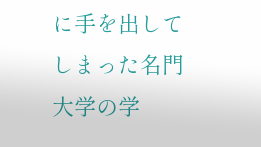に手を出してしまった名門大学の学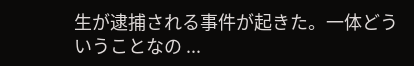生が逮捕される事件が起きた。一体どういうことなの ...